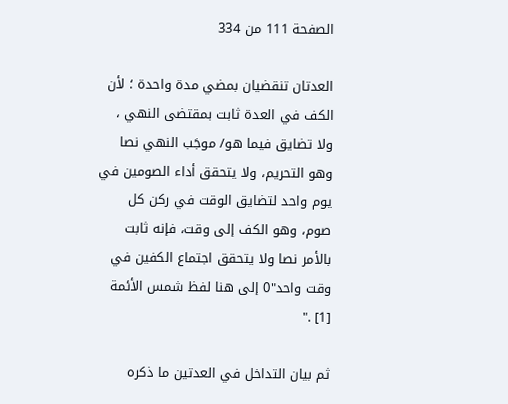الصفحة 111 من 334

العدتان تنقضيان بمضي مدة واحدة ؛ لأن الكف في العدة ثابت بمقتضى النهي ، ولا تضايق فيما هو/ موجَب النهي نصا وهو التحريم، ولا يتحقق أداء الصومين في يوم واحد لتضايق الوقت في ركن كل صوم، وهو الكف إلى وقت، فإنه ثابت بالأمر نصا ولا يتحقق اجتماع الكفين في وقت واحد"0 إلى هنا لفظ شمس الأئمة [1] ."

ثم بيان التداخل في العدتين ما ذكره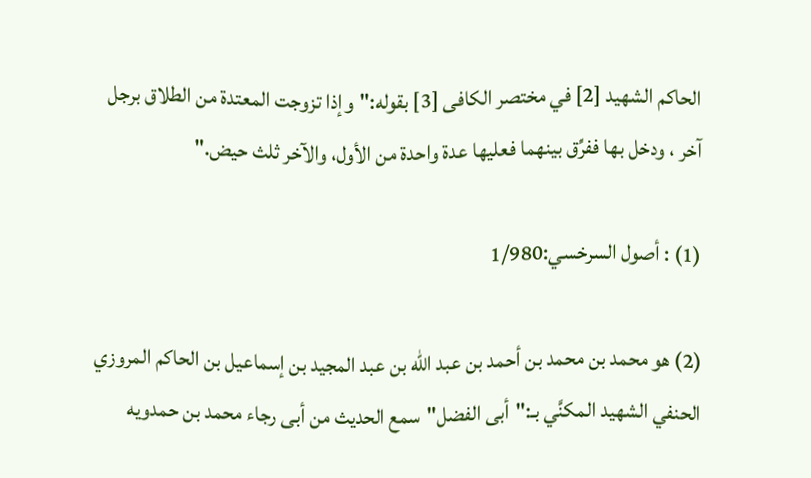الحاكم الشهيد [2] في مختصر الكافى [3] بقوله:"وإذا تزوجت المعتدة من الطلاق برجل آخر ، ودخل بها ففرِّق بينهما فعليها عدة واحدة من الأول، والآخر ثلث حيض."

(1) : أصول السرخسي:1/980

(2) هو محمد بن محمد بن أحمد بن عبد الله بن عبد المجيد بن إسماعيل بن الحاكم المروزي الحنفي الشهيد المكنَّي بـ:"أبى الفضل"سمع الحديث من أبى رجاء محمد بن حمدويه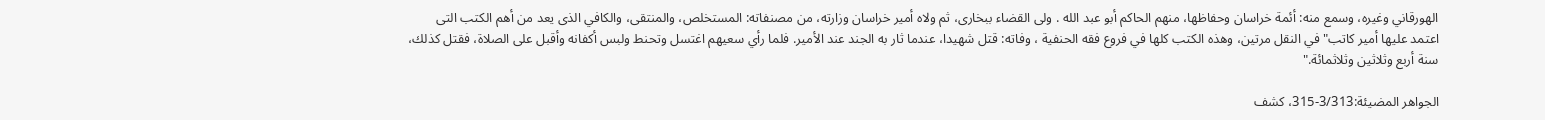الهورقاني وغيره، وسمع منه: أئمة خراسان وحفاظها، منهم الحاكم أبو عبد الله . ولى القضاء ببخارى، ثم ولاه أمير خراسان وزارته، من مصنفاته: المستخلص، والمنتقى، والكافي الذى يعد من أهم الكتب التى اعتمد عليها أمير كاتب"في النقل مرتين، وهذه الكتب كلها في فروع فقه الحنفية ، وفاته: قتل شهيدا، عندما ثار به الجند عند الأمير. فلما رأي سعيهم اغتسل وتحنط ولبس أكفانه وأقبل على الصلاة، فقتل كذلك، سنة أربع وثلاثين وثلاثمائة."

الجواهر المضيئة:3/313-315، كشف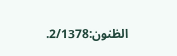الظنون:2/1378.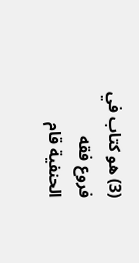(3) هو كتاب في فروع فقه الحنفية قام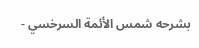بشرحه شمس الأئمة السرخسي -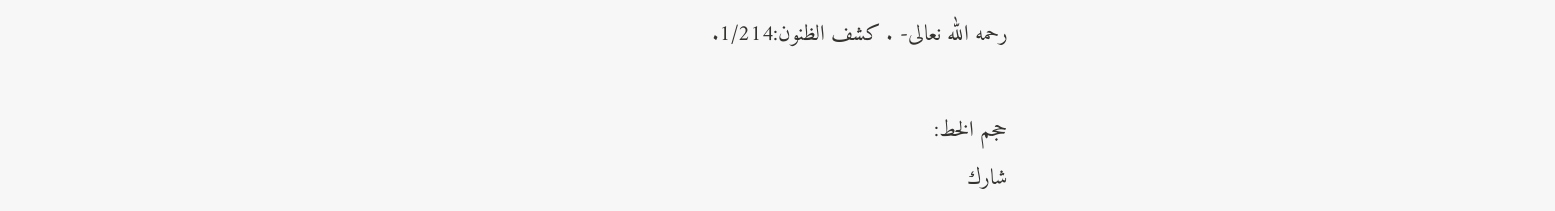رحمه الله نعالى- . كشف الظنون:1/214.

حجم الخط:
شارك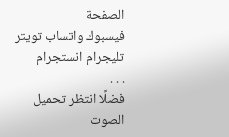الصفحة
فيسبوك واتساب تويتر تليجرام انستجرام
. . .
فضلًا انتظر تحميل الصوت